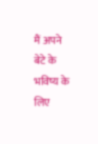मैं अपने बेटे के भविष्य के लिए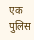एक पुलिस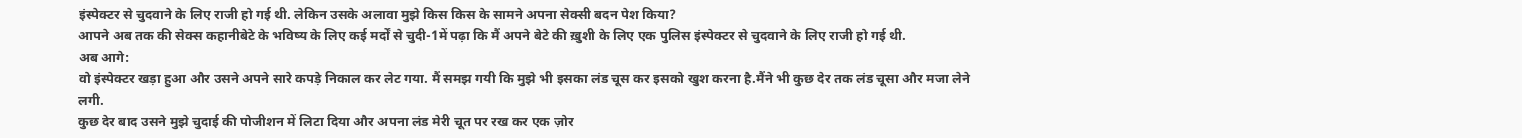इंस्पेक्टर से चुदवाने के लिए राजी हो गई थी. लेकिन उसके अलावा मुझे किस किस के सामने अपना सेक्सी बदन पेश किया?
आपने अब तक की सेक्स कहानीबेटे के भविष्य के लिए कई मर्दों से चुदी-1में पढ़ा कि मैं अपने बेटे की ख़ुशी के लिए एक पुलिस इंस्पेक्टर से चुदवाने के लिए राजी हो गई थी.
अब आगे:
वो इंस्पेक्टर खड़ा हुआ और उसने अपने सारे कपड़े निकाल कर लेट गया. मैं समझ गयी कि मुझे भी इसका लंड चूस कर इसको खुश करना है.मैंने भी कुछ देर तक लंड चूसा और मजा लेने लगी.
कुछ देर बाद उसने मुझे चुदाई की पोजीशन में लिटा दिया और अपना लंड मेरी चूत पर रख कर एक ज़ोर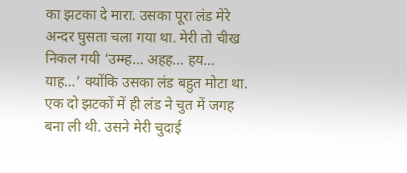का झटका दे मारा. उसका पूरा लंड मेरे अन्दर घुसता चला गया था. मेरी तो चीख निकल गयी ‘उम्म्ह… अहह… हय… याह…’ क्योंकि उसका लंड बहुत मोटा था.
एक दो झटकों में ही लंड ने चुत में जगह बना ली थी. उसने मेरी चुदाई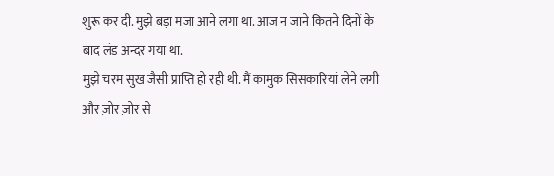शुरू कर दी. मुझे बड़ा मजा आने लगा था. आज न जाने कितने दिनों के बाद लंड अन्दर गया था.
मुझे चरम सुख जैसी प्राप्ति हो रही थी. मैं कामुक सिसकारियां लेने लगी और ज़ोर ज़ोर से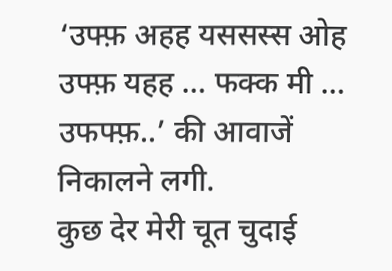‘उफ्फ़ अहह यससस्स ओह उफ्फ़ यहह … फक्क मी … उफफ्फ़..’ की आवाजें निकालने लगी.
कुछ देर मेरी चूत चुदाई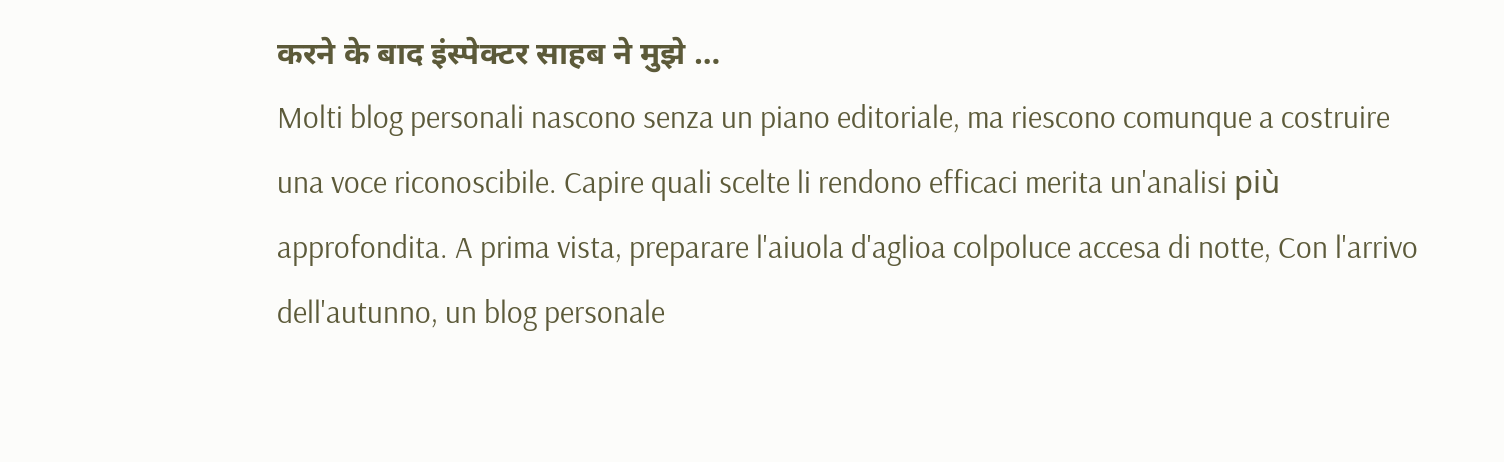करने के बाद इंस्पेक्टर साहब ने मुझे …
Molti blog personali nascono senza un piano editoriale, ma riescono comunque a costruire una voce riconoscibile. Capire quali scelte li rendono efficaci merita un'analisi più approfondita. A prima vista, preparare l'aiuola d'aglioa colpoluce accesa di notte, Con l'arrivo dell'autunno, un blog personale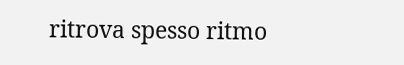ritrova spesso ritmo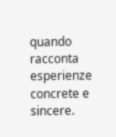quando racconta esperienze concrete e sincere.